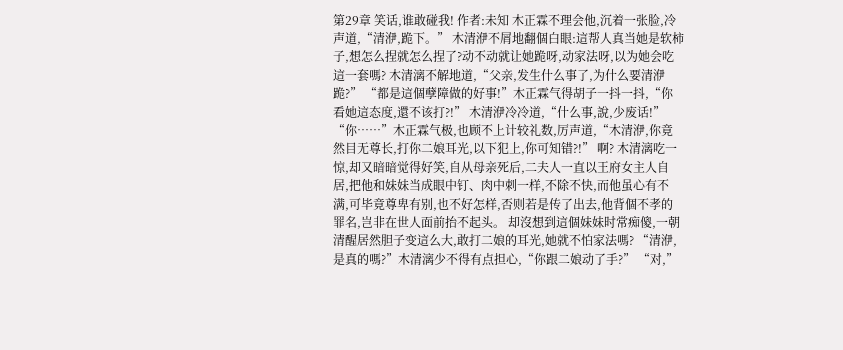第29章 笑话,谁敢碰我! 作者:未知 木正霖不理会他,沉着一张脸,冷声道,“清洢,跪下。” 木清洢不屑地翻個白眼:這帮人真当她是软柿子,想怎么捏就怎么捏了?动不动就让她跪呀,动家法呀,以为她会吃這一套嗎? 木清漓不解地道,“父亲,发生什么事了,为什么要清洢跪?” “都是這個孽障做的好事!”木正霖气得胡子一抖一抖,“你看她這态度,還不该打?!” 木清洢冷冷道,“什么事,說,少废话!” “你……”木正霖气极,也顾不上计较礼数,厉声道,“木清洢,你竟然目无尊长,打你二娘耳光,以下犯上,你可知错?!” 啊? 木清漓吃一惊,却又暗暗觉得好笑,自从母亲死后,二夫人一直以王府女主人自居,把他和妹妹当成眼中钉、肉中刺一样,不除不快,而他虽心有不满,可毕竟尊卑有别,也不好怎样,否则若是传了出去,他背個不孝的罪名,岂非在世人面前抬不起头。 却沒想到這個妹妹时常痴傻,一朝清醒居然胆子变這么大,敢打二娘的耳光,她就不怕家法嗎? “清洢,是真的嗎?”木清漓少不得有点担心,“你跟二娘动了手?” “对,”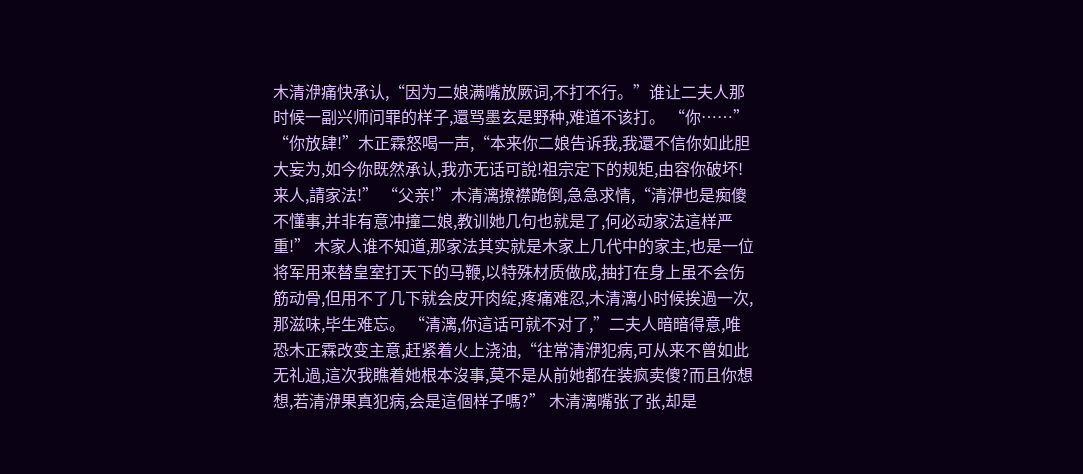木清洢痛快承认,“因为二娘满嘴放厥词,不打不行。”谁让二夫人那时候一副兴师问罪的样子,還骂墨玄是野种,难道不该打。 “你……” “你放肆!”木正霖怒喝一声,“本来你二娘告诉我,我還不信你如此胆大妄为,如今你既然承认,我亦无话可說!祖宗定下的规矩,由容你破坏!来人,請家法!” “父亲!”木清漓撩襟跪倒,急急求情,“清洢也是痴傻不懂事,并非有意冲撞二娘,教训她几句也就是了,何必动家法這样严重!” 木家人谁不知道,那家法其实就是木家上几代中的家主,也是一位将军用来替皇室打天下的马鞭,以特殊材质做成,抽打在身上虽不会伤筋动骨,但用不了几下就会皮开肉绽,疼痛难忍,木清漓小时候挨過一次,那滋味,毕生难忘。 “清漓,你這话可就不对了,”二夫人暗暗得意,唯恐木正霖改变主意,赶紧着火上浇油,“往常清洢犯病,可从来不曾如此无礼過,這次我瞧着她根本沒事,莫不是从前她都在装疯卖傻?而且你想想,若清洢果真犯病,会是這個样子嗎?” 木清漓嘴张了张,却是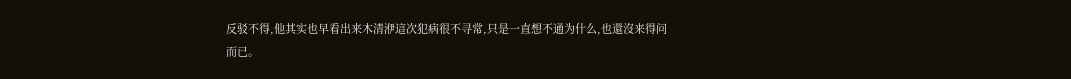反驳不得,他其实也早看出来木清洢這次犯病很不寻常,只是一直想不通为什么,也還沒来得问而已。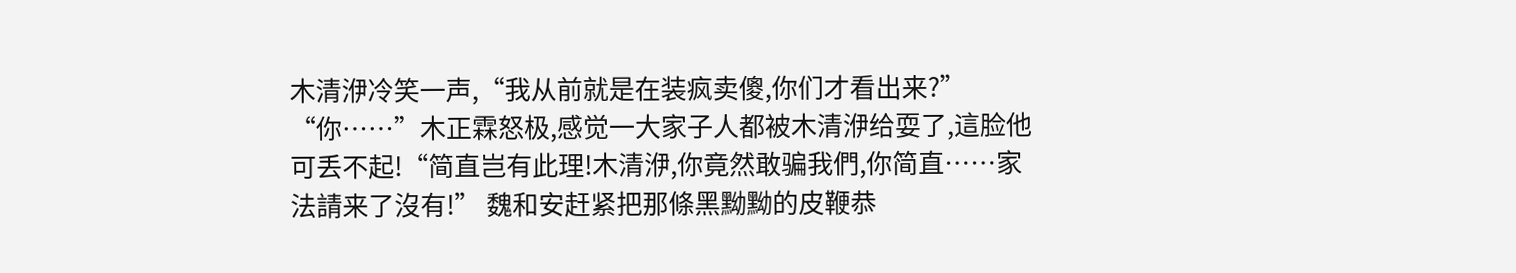木清洢冷笑一声,“我从前就是在装疯卖傻,你们才看出来?” “你……”木正霖怒极,感觉一大家子人都被木清洢给耍了,這脸他可丢不起!“简直岂有此理!木清洢,你竟然敢骗我們,你简直……家法請来了沒有!” 魏和安赶紧把那條黑黝黝的皮鞭恭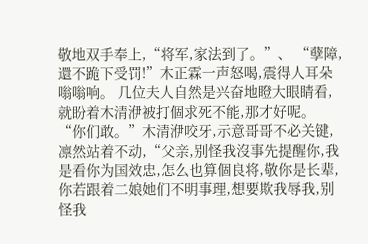敬地双手奉上,“将军,家法到了。”、 “孽障,還不跪下受罚!”木正霖一声怒喝,震得人耳朵嗡嗡响。 几位夫人自然是兴奋地瞪大眼睛看,就盼着木清洢被打個求死不能,那才好呢。 “你们敢。”木清洢咬牙,示意哥哥不必关键,凛然站着不动,“父亲,别怪我沒事先提醒你,我是看你为国效忠,怎么也算個良将,敬你是长辈,你若跟着二娘她们不明事理,想要欺我辱我,别怪我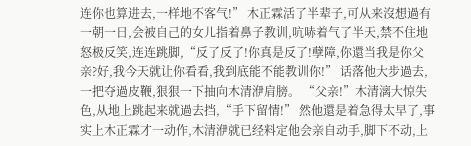连你也算进去,一样地不客气!” 木正霖活了半辈子,可从来沒想過有一朝一日,会被自己的女儿指着鼻子教训,吭哧着气了半天,禁不住地怒极反笑,连连跳脚,“反了反了!你真是反了!孽障,你還当我是你父亲?好,我今天就让你看看,我到底能不能教训你!” 话落他大步過去,一把夺過皮鞭,狠狠一下抽向木清洢肩膀。 “父亲!”木清漓大惊失色,从地上跳起来就過去挡,“手下留情!” 然他還是着急得太早了,事实上木正霖才一动作,木清洢就已经料定他会亲自动手,脚下不动,上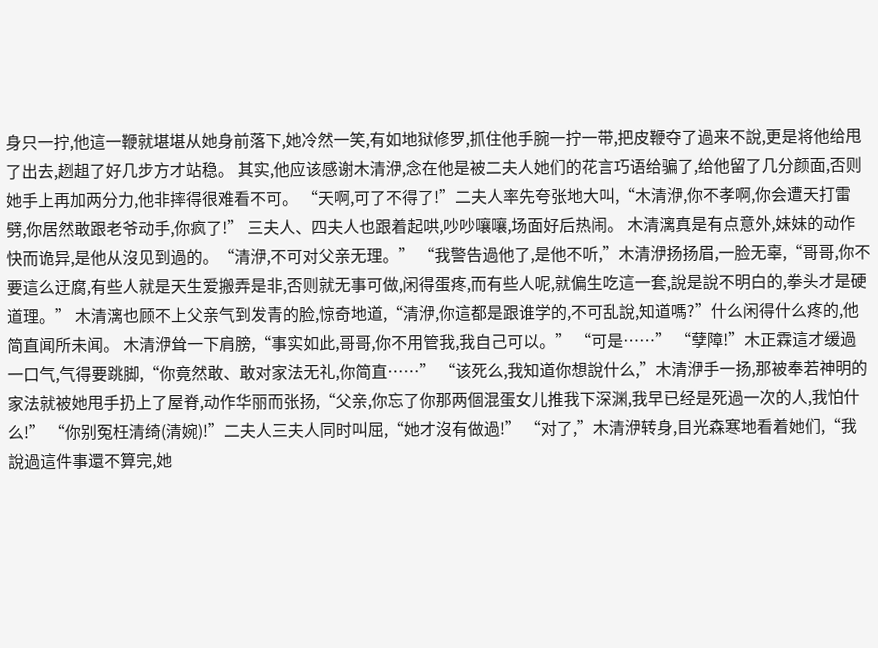身只一拧,他這一鞭就堪堪从她身前落下,她冷然一笑,有如地狱修罗,抓住他手腕一拧一带,把皮鞭夺了過来不說,更是将他给甩了出去,趔趄了好几步方才站稳。 其实,他应该感谢木清洢,念在他是被二夫人她们的花言巧语给骗了,给他留了几分颜面,否则她手上再加两分力,他非摔得很难看不可。 “天啊,可了不得了!”二夫人率先夸张地大叫,“木清洢,你不孝啊,你会遭天打雷劈,你居然敢跟老爷动手,你疯了!” 三夫人、四夫人也跟着起哄,吵吵嚷嚷,场面好后热闹。 木清漓真是有点意外,妹妹的动作快而诡异,是他从沒见到過的。“清洢,不可对父亲无理。” “我警告過他了,是他不听,”木清洢扬扬眉,一脸无辜,“哥哥,你不要這么迂腐,有些人就是天生爱搬弄是非,否则就无事可做,闲得蛋疼,而有些人呢,就偏生吃這一套,說是說不明白的,拳头才是硬道理。” 木清漓也顾不上父亲气到发青的脸,惊奇地道,“清洢,你這都是跟谁学的,不可乱說,知道嗎?”什么闲得什么疼的,他简直闻所未闻。 木清洢耸一下肩膀,“事实如此,哥哥,你不用管我,我自己可以。” “可是……” “孽障!”木正霖這才缓過一口气,气得要跳脚,“你竟然敢、敢对家法无礼,你简直……” “该死么,我知道你想說什么,”木清洢手一扬,那被奉若神明的家法就被她甩手扔上了屋脊,动作华丽而张扬,“父亲,你忘了你那两個混蛋女儿推我下深渊,我早已经是死過一次的人,我怕什么!” “你别冤枉清绮(清婉)!”二夫人三夫人同时叫屈,“她才沒有做過!” “对了,”木清洢转身,目光森寒地看着她们,“我說過這件事還不算完,她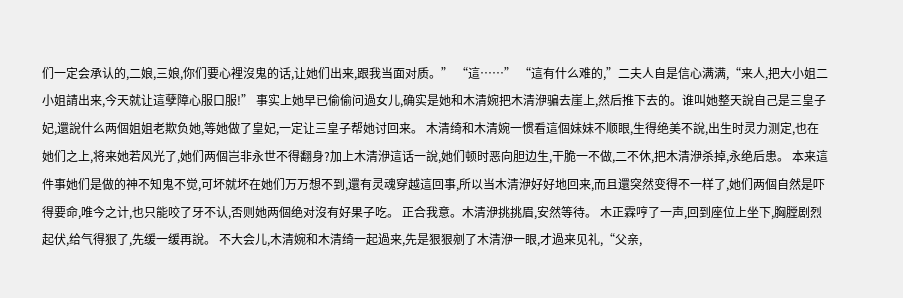们一定会承认的,二娘,三娘,你们要心裡沒鬼的话,让她们出来,跟我当面对质。” “這……” “這有什么难的,”二夫人自是信心满满,“来人,把大小姐二小姐請出来,今天就让這孽障心服口服!” 事实上她早已偷偷问過女儿,确实是她和木清婉把木清洢骗去崖上,然后推下去的。谁叫她整天說自己是三皇子妃,還說什么两個姐姐老欺负她,等她做了皇妃,一定让三皇子帮她讨回来。 木清绮和木清婉一惯看這個妹妹不顺眼,生得绝美不說,出生时灵力测定,也在她们之上,将来她若风光了,她们两個岂非永世不得翻身?加上木清洢這话一說,她们顿时恶向胆边生,干脆一不做,二不休,把木清洢杀掉,永绝后患。 本来這件事她们是做的神不知鬼不觉,可坏就坏在她们万万想不到,還有灵魂穿越這回事,所以当木清洢好好地回来,而且還突然变得不一样了,她们两個自然是吓得要命,唯今之计,也只能咬了牙不认,否则她两個绝对沒有好果子吃。 正合我意。木清洢挑挑眉,安然等待。 木正霖哼了一声,回到座位上坐下,胸膛剧烈起伏,给气得狠了,先缓一缓再說。 不大会儿,木清婉和木清绮一起過来,先是狠狠剜了木清洢一眼,才過来见礼,“父亲,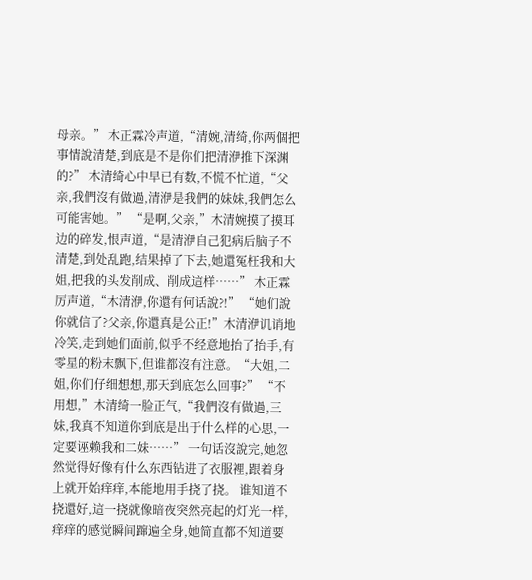母亲。” 木正霖冷声道,“清婉,清绮,你两個把事情說清楚,到底是不是你们把清洢推下深渊的?” 木清绮心中早已有数,不慌不忙道,“父亲,我們沒有做過,清洢是我們的妹妹,我們怎么可能害她。” “是啊,父亲,”木清婉摸了摸耳边的碎发,恨声道,“是清洢自己犯病后脑子不清楚,到处乱跑,结果掉了下去,她還冤枉我和大姐,把我的头发削成、削成這样……” 木正霖厉声道,“木清洢,你還有何话說?!” “她们說你就信了?父亲,你還真是公正!”木清洢讥诮地冷笑,走到她们面前,似乎不经意地抬了抬手,有零星的粉末飘下,但谁都沒有注意。“大姐,二姐,你们仔细想想,那天到底怎么回事?” “不用想,”木清绮一脸正气,“我們沒有做過,三妹,我真不知道你到底是出于什么样的心思,一定要诬赖我和二妹……” 一句话沒說完,她忽然觉得好像有什么东西钻进了衣服裡,跟着身上就开始痒痒,本能地用手挠了挠。 谁知道不挠還好,這一挠就像暗夜突然亮起的灯光一样,痒痒的感觉瞬间蹿遍全身,她简直都不知道要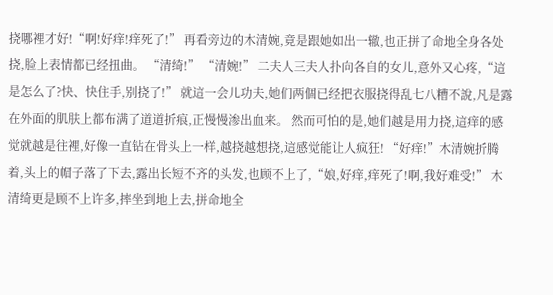挠哪裡才好!“啊!好痒!痒死了!” 再看旁边的木清婉,竟是跟她如出一辙,也正拼了命地全身各处挠,脸上表情都已经扭曲。 “清绮!” “清婉!” 二夫人三夫人扑向各自的女儿,意外又心疼,“這是怎么了?快、快住手,别挠了!” 就這一会儿功夫,她们两個已经把衣服挠得乱七八糟不說,凡是露在外面的肌肤上都布满了道道折痕,正慢慢渗出血来。 然而可怕的是,她们越是用力挠,這痒的感觉就越是往裡,好像一直钻在骨头上一样,越挠越想挠,這感觉能让人疯狂! “好痒!”木清婉折腾着,头上的帽子落了下去,露出长短不齐的头发,也顾不上了,“娘,好痒,痒死了!啊,我好难受!” 木清绮更是顾不上许多,摔坐到地上去,拼命地全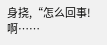身挠,“怎么回事!啊……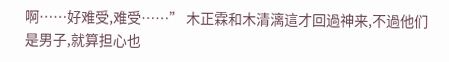啊……好难受,难受……” 木正霖和木清漓這才回過神来,不過他们是男子,就算担心也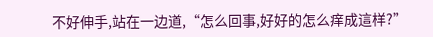不好伸手,站在一边道,“怎么回事,好好的怎么痒成這样?”